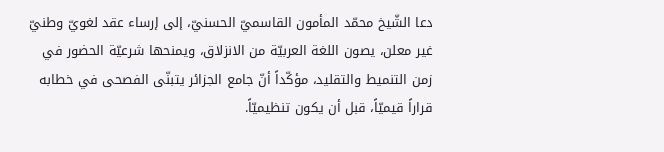دعا الشّيخ محمّد المأمون القاسميّ الحسنيّ، إلى إرساء عقد لغويّ وطنيّ غير معلن، يصون اللغة العربيّة من الانزلاق، ويمنحها شرعيّة الحضور في زمن التنميط والتقليد، مؤكّداً أنّ جامع الجزائر يتبنّى الفصحى في خطابه قراراً قيميّاً، قبل أن يكون تنظيميّاً.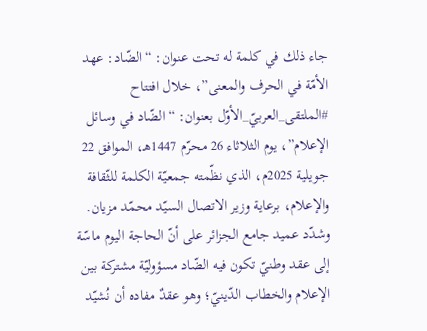جاء ذلك في كلمة له تحت عنوان: “الضّاد: عهد الأمّة في الحرف والمعنى”، خلال افتتاح #الملتقى_العربيّ_الأوّل بعنوان: “الضّاد في وسائل الإعلام”، يوم الثلاثاء 26 محرّم 1447هـ، الموافق 22 جويلية 2025م، الذي نظّمته جمعيّة الكلمة للثّقافة والإعلام، برعاية وزير الاتصال السيّد محمّد مزيان.
وشدّد عميد جامع الجزائر على أنّ الحاجة اليوم ماسّة إلى عقد وطنيّ تكون فيه الضّاد مسؤوليّة مشتركة بين الإعلام والخطاب الدّينيّ؛ وهو عقدٌ مفاده أن نُشيّد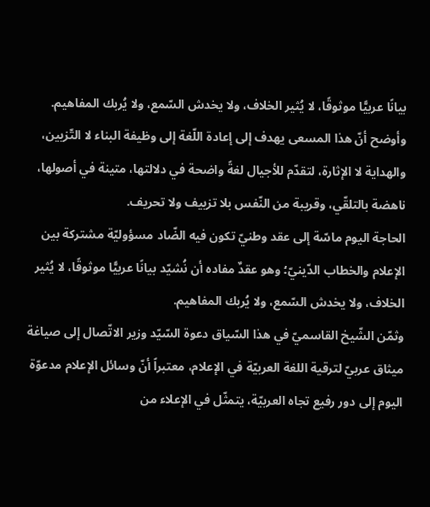بيانًا عربيًّا موثوقًا، لا يُثير الخلاف، ولا يخدش السّمع، ولا يُربك المفاهيم. وأوضح أنّ هذا المسعى يهدف إلى إعادة اللّغة إلى وظيفة البناء لا التّزيين، والهداية لا الإثارة، لتقدّم للأجيال لغةً واضحة في دلالتها، متينة في أصولها، ناهضة بالتلقّي، وقريبة من النّفس بلا تزييف ولا تحريف.
الحاجة اليوم ماسّة إلى عقد وطنيّ تكون فيه الضّاد مسؤوليّة مشتركة بين الإعلام والخطاب الدّينيّ؛ وهو عقدٌ مفاده أن نُشيّد بيانًا عربيًّا موثوقًا، لا يُثير الخلاف، ولا يخدش السّمع، ولا يُربك المفاهيم.
وثمّن الشّيخ القاسميّ في هذا السّياق دعوة السّيّد وزير الاتّصال إلى صياغة ميثاق عربيّ لترقية اللغة العربيّة في الإعلام، معتبراً أنّ وسائل الإعلام مدعوّة اليوم إلى دور رفيع تجاه العربيّة، يتمثّل في الإعلاء من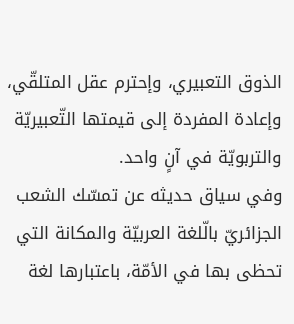الذوق التعبيري، وإحترم عقل المتلقّي، وإعادة المفردة إلى قيمتها التّعبيريّة والتربويّة في آنٍ واحد.
وفي سياق حديثه عن تمسّك الشعب الجزائريّ بالّلغة العربيّة والمكانة التي تحظى بها في الأمّة، باعتبارها لغة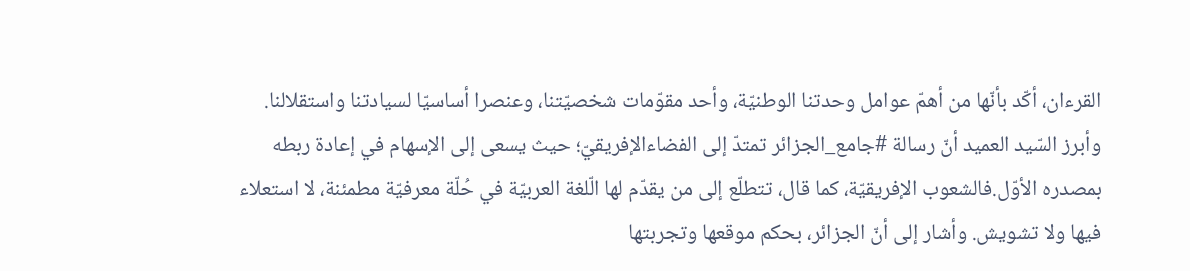القرءان، أكّد بأنّها من أهمّ عوامل وحدتنا الوطنيّة، وأحد مقوّمات شخصيّتنا، وعنصرا أساسيّا لسيادتنا واستقلالنا.
وأبرز السّيد العميد أنّ رسالة #جامع_الجزائر تمتدّ إلى الفضاءالإفريقيّ؛ حيث يسعى إلى الإسهام في إعادة ربطه بمصدره الأوّل.فالشعوب الإفريقيّة، كما قال، تتطلّع إلى من يقدّم لها الّلغة العربيّة في حُلّة معرفيّة مطمئنة، لا استعلاء فيها ولا تشويش. وأشار إلى أنّ الجزائر، بحكم موقعها وتجربتها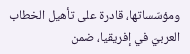ومؤسّساتها، قادرة على تأهيل الخطاب العربيّ في إفريقيا، ضمن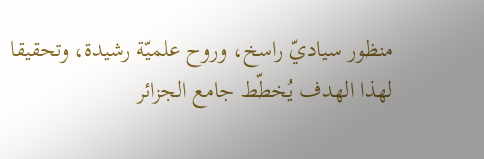منظور سياديّ راسخ، وروح علميّة رشيدة، وتحقيقا لهذا الهدف يُخطّط جامع الجزائر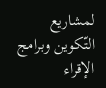لمشاريع التّكوين وبرامج الإقراء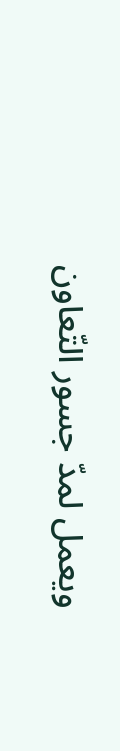ويعمل لمدّ جسور التّعاون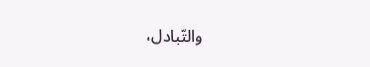والتّبادل،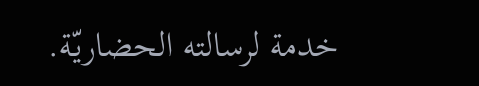خدمة لرسالته الحضاريّة.